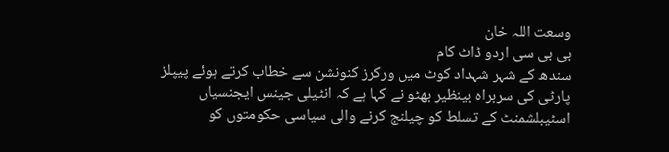وسعت اللہ خان
بی بی سی اردو ڈاٹ کام
سندھ کے شہر شہداد کوٹ میں ورکرز کنونشن سے خطاب کرتے ہوئے پیپلز پارٹی کی سربراہ بینظیر بھٹو نے کہا ہے کہ انٹیلی جینس ایجنسیاں اسٹیبلشمنٹ کے تسلط کو چیلنج کرنے والی سیاسی حکومتوں کو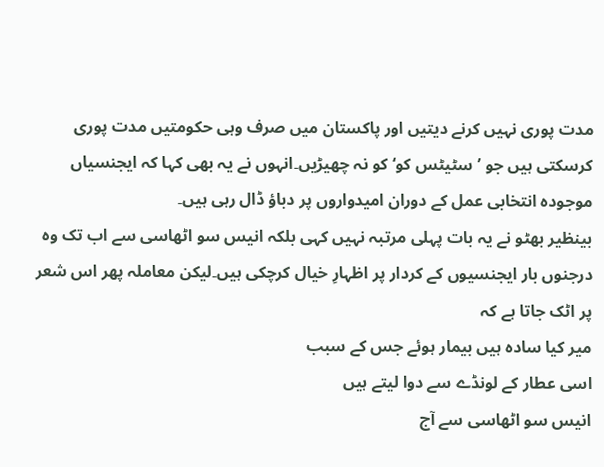مدت پوری نہیں کرنے دیتیں اور پاکستان میں صرف وہی حکومتیں مدت پوری کرسکتی ہیں جو ’سٹیٹس کو‘ کو نہ چھیڑیں۔انہوں نے یہ بھی کہا کہ ایجنسیاں موجودہ انتخابی عمل کے دوران امیدواروں پر دباؤ ڈال رہی ہیں۔
بینظیر بھٹو نے یہ بات پہلی مرتبہ نہیں کہی بلکہ انیس سو اٹھاسی سے اب تک وہ درجنوں بار ایجنسیوں کے کردار پر اظہارِ خیال کرچکی ہیں۔لیکن معاملہ پھر اس شعر پر اٹک جاتا ہے کہ
میر کیا سادہ ہیں بیمار ہوئے جس کے سبب
اسی عطار کے لونڈے سے دوا لیتے ہیں
انیس سو اٹھاسی سے آج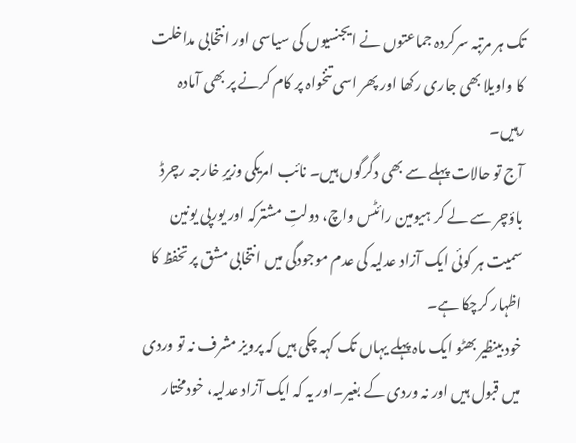تک ہر مرتبہ سرکردہ جماعتوں نے ایجنسیوں کی سیاسی اور انتخابی مداخلت کا واویلا بھی جاری رکھا اور پھر اسی تنخواہ پر کام کرنے پر بھی آمادہ رہیں۔
آج تو حالات پہلے سے بھی دگرگوں ہیں۔ نائب امریکی وزیرِ خارجہ رچرڈ باؤچر سے لے کر ہیومین رائٹس واچ، دولتِ مشترکہ اور یورپی یونین سمیت ہر کوئی ایک آزاد عدلیہ کی عدم موجودگی میں انتخابی مشق پر تخفظ کا اظہار کرچکا ہے۔
خود بینظیر بھٹو ایک ماہ پہلے یہاں تک کہہ چکی ہیں کہ پرویز مشرف نہ تو وردی میں قبول ہیں اور نہ وردی کے بغیر۔اور یہ کہ ایک آزاد عدلیہ، خودمختار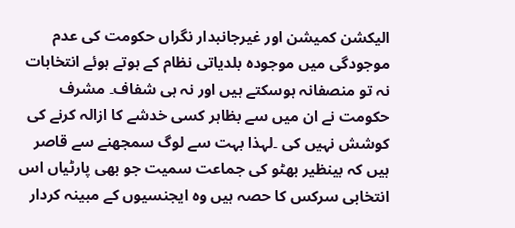الیکشن کمیشن اور غیرجانبدار نگراں حکومت کی عدم موجودگی میں موجودہ بلدیاتی نظام کے ہوتے ہوئے انتخابات نہ تو منصفانہ ہوسکتے ہیں اور نہ ہی شفاف۔ مشرف حکومت نے ان میں سے بظاہر کسی خدشے کا ازالہ کرنے کی کوشش نہیں کی ۔لہذا بہت سے لوگ سمجھنے سے قاصر ہیں کہ بینظیر بھٹو کی جماعت سمیت جو بھی پارٹیاں اس انتخابی سرکس کا حصہ ہیں وہ ایجنسیوں کے مبینہ کردار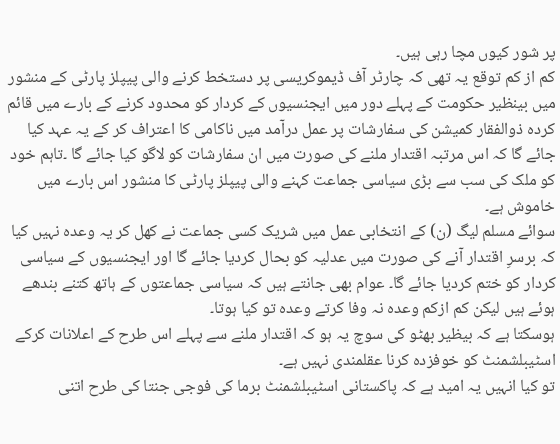پر شور کیوں مچا رہی ہیں۔
کم از کم توقع یہ تھی کہ چارٹر آف ڈیموکریسی پر دستخط کرنے والی پیپلز پارٹی کے منشور میں بینظیر حکومت کے پہلے دور میں ایجنسیوں کے کردار کو محدود کرنے کے بارے میں قائم کردہ ذوالفقار کمیشن کی سفارشات پر عمل درآمد میں ناکامی کا اعتراف کر کے یہ عہد کیا جائے گا کہ اس مرتبہ اقتدار ملنے کی صورت میں ان سفارشات کو لاگو کیا جائے گا ۔تاہم خود کو ملک کی سب سے بڑی سیاسی جماعت کہنے والی پیپلز پارٹی کا منشور اس بارے میں خاموش ہے۔
سوائے مسلم لیگ (ن) کے انتخابی عمل میں شریک کسی جماعت نے کھل کر یہ وعدہ نہیں کیا کہ برسرِ اقتدار آنے کی صورت میں عدلیہ کو بحال کردیا جائے گا اور ایجنسیوں کے سیاسی کردار کو ختم کردیا جائے گا۔ عوام بھی جانتے ہیں کہ سیاسی جماعتوں کے ہاتھ کتنے بندھے ہوئے ہیں لیکن کم ازکم وعدہ نہ وفا کرتے وعدہ تو کیا ہوتا۔
ہوسکتا ہے کہ بیظیر بھٹو کی سوچ یہ ہو کہ اقتدار ملنے سے پہلے اس طرح کے اعلانات کرکے اسٹیبلشمنٹ کو خوفزدہ کرنا عقلمندی نہیں ہے۔
تو کیا انہیں یہ امید ہے کہ پاکستانی اسٹیبلشمنٹ برما کی فوجی جنتا کی طرح اتنی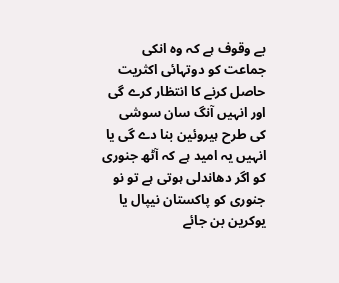بے وقوف ہے کہ وہ انکی جماعت کو دوتہائی اکثریت حاصل کرنے کا انتظار کرے گی اور انہیں آنگ سان سوشی کی طرح ہیروئین بنا دے گی یا انہیں یہ امید ہے کہ آٹھ جنوری کو اگر دھاندلی ہوتی ہے تو نو جنوری کو پاکستان نیپال یا یوکرین بن جائے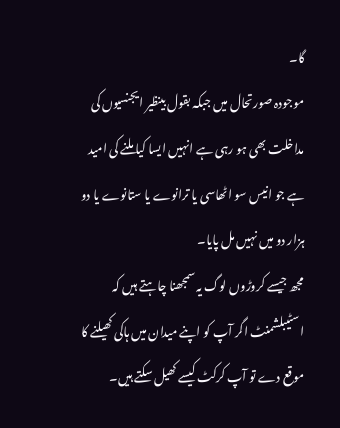گا۔
موجودہ صورتحال میں جبکہ بقول بینظیر ایجنسیوں کی مداخلت بھی ہو رہی ہے انہیں ایسا کیا ملنے کی امید ہے جو انیس سو اٹھاسی یا ترانوے یا ستانوے یا دو ہزار دو میں نہیں مل پایا۔
مجھ جیسے کروڑوں لوگ یہ سمجھنا چاہتے ہیں کہ اسٹیبلشمنٹ اگر آپ کو اپنے میدان میں ہاکی کھیلنے کا موقع دے تو آپ کرکٹ کیسے کھیل سکتے ہیں۔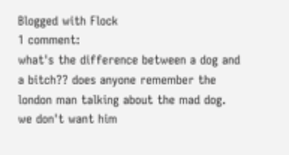Blogged with Flock
1 comment:
what's the difference between a dog and a bitch?? does anyone remember the london man talking about the mad dog. we don't want him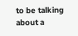to be talking about a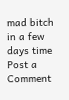mad bitch in a few days time
Post a Comment